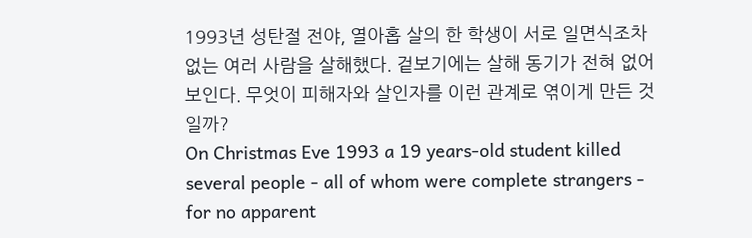1993년 성탄절 전야, 열아홉 살의 한 학생이 서로 일면식조차 없는 여러 사람을 살해했다. 겉보기에는 살해 동기가 전혀 없어 보인다. 무엇이 피해자와 살인자를 이런 관계로 엮이게 만든 것일까?
On Christmas Eve 1993 a 19 years-old student killed several people - all of whom were complete strangers - for no apparent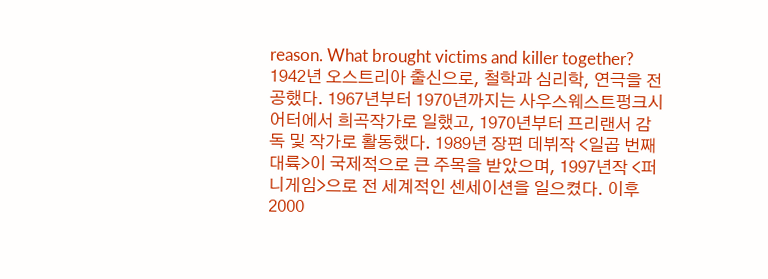reason. What brought victims and killer together?
1942년 오스트리아 출신으로, 철학과 심리학, 연극을 전공했다. 1967년부터 1970년까지는 사우스웨스트펑크시어터에서 희곡작가로 일했고, 1970년부터 프리랜서 감독 및 작가로 활동했다. 1989년 장편 데뷔작 <일곱 번째 대륙>이 국제적으로 큰 주목을 받았으며, 1997년작 <퍼니게임>으로 전 세계적인 센세이션을 일으켰다. 이후 2000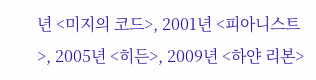년 <미지의 코드>, 2001년 <피아니스트>, 2005년 <히든>, 2009년 <하얀 리본>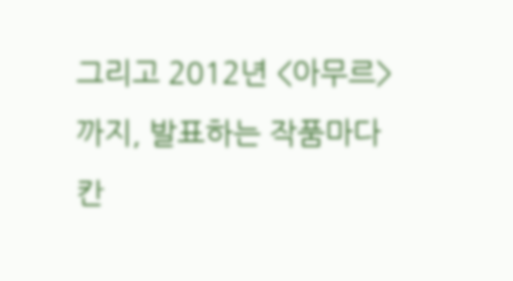그리고 2012년 <아무르>까지, 발표하는 작품마다 칸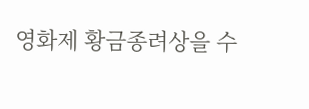영화제 황금종려상을 수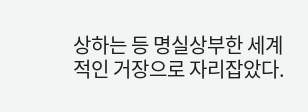상하는 등 명실상부한 세계적인 거장으로 자리잡았다.